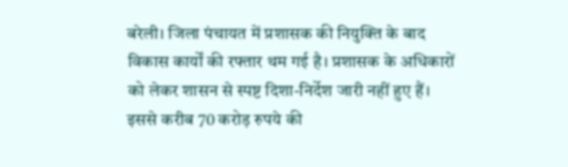बरेली। जिला पंचायत में प्रशासक की नियुक्ति के बाद विकास कार्यों की रफ्तार थम गई है। प्रशासक के अधिकारों को लेकर शासन से स्पष्ट दिशा-निर्देश जारी नहीं हुए हैं। इससे करीब 70 करोड़ रुपये की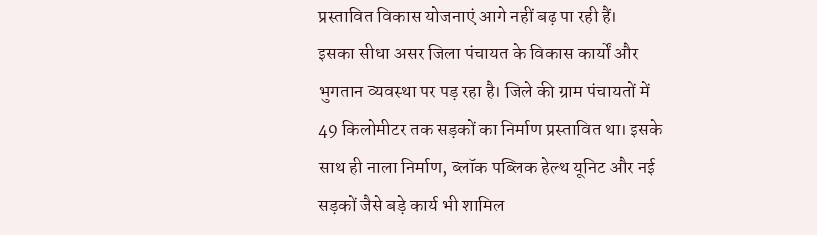प्रस्तावित विकास योजनाएं आगे नहीं बढ़ पा रही हैं।
इसका सीधा असर जिला पंचायत के विकास कार्यों और भुगतान व्यवस्था पर पड़ रहा है। जिले की ग्राम पंचायतों में 49 किलोमीटर तक सड़कों का निर्माण प्रस्तावित था। इसके साथ ही नाला निर्माण, ब्लॉक पब्लिक हेल्थ यूनिट और नई सड़कों जैसे बड़े कार्य भी शामिल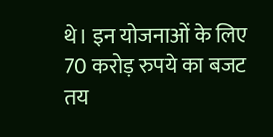थे। इन योजनाओं के लिए 70 करोड़ रुपये का बजट तय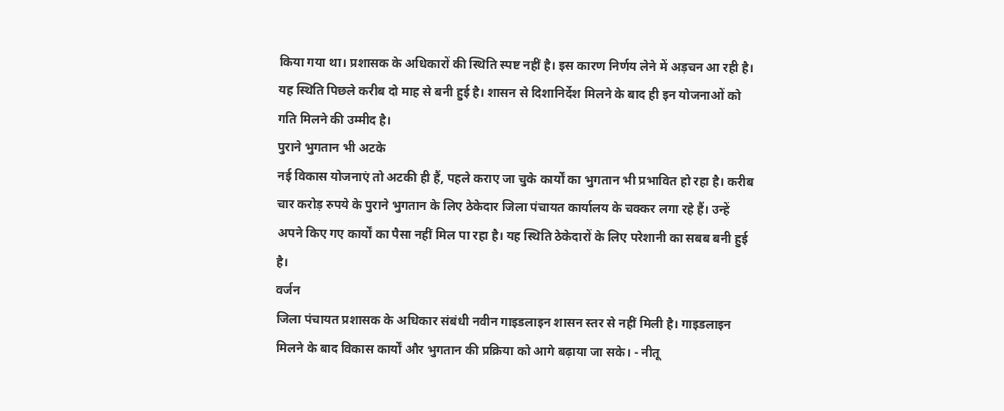किया गया था। प्रशासक के अधिकारों की स्थिति स्पष्ट नहीं है। इस कारण निर्णय लेने में अड़चन आ रही है। यह स्थिति पिछले करीब दो माह से बनी हुई है। शासन से दिशानिर्देश मिलने के बाद ही इन योजनाओं को गति मिलने की उम्मीद है।
पुराने भुगतान भी अटके
नई विकास योजनाएं तो अटकी ही हैं, पहले कराए जा चुके कार्यों का भुगतान भी प्रभावित हो रहा है। करीब चार करोड़ रुपये के पुराने भुगतान के लिए ठेकेदार जिला पंचायत कार्यालय के चक्कर लगा रहे हैं। उन्हें अपने किए गए कार्यों का पैसा नहीं मिल पा रहा है। यह स्थिति ठेकेदारों के लिए परेशानी का सबब बनी हुई है।
वर्जन
जिला पंचायत प्रशासक के अधिकार संबंधी नवीन गाइडलाइन शासन स्तर से नहीं मिली है। गाइडलाइन मिलने के बाद विकास कार्यों और भुगतान की प्रक्रिया को आगे बढ़ाया जा सके। - नीतू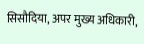सिसौदिया, अपर मुख्य अधिकारी,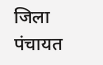जिला पंचायत